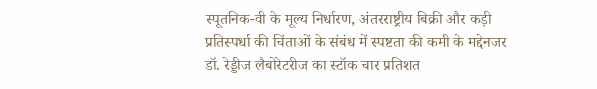स्पूतनिक-वी के मूल्य निर्धारण, अंतरराष्ट्रीय बिक्री और कड़ी प्रतिस्पर्धा की चिंताओं के संबंध में स्पष्टता की कमी के मद्देनजर डॉ. रेड्डीज लैबोरेटरीज का स्टॉक चार प्रतिशत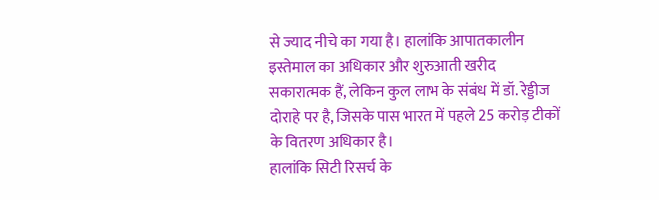से ज्याद नीचे का गया है। हालांकि आपातकालीन इस्तेमाल का अधिकार और शुरुआती खरीद सकारात्मक हैं, लेकिन कुल लाभ के संबंध में डॉ. रेड्डीज दोराहे पर है, जिसके पास भारत में पहले 25 करोड़ टीकों के वितरण अधिकार है।
हालांकि सिटी रिसर्च के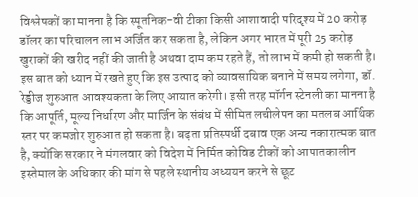विश्लेषकों का मानना है कि स्पूतनिक-वी टीका किसी आशावादी परिदृश्य में 20 करोड़ डॉलर का परिचालन लाभ अर्जित कर सकता है, लेकिन अगर भारत में पूरी 25 करोड़ खुराकों की खरीद नहीं की जाती है अथवा दाम कम रहते हैं, तो लाभ में कमी हो सकती है। इस बात को ध्यान में रखते हुए कि इस उत्पाद को व्यावसायिक बनाने में समय लगेगा, डॉ. रेड्डीज शुरुआत आवश्यकता के लिए आयात करेगी। इसी तरह मॉर्गन स्टेनली का मानना है कि आपूर्ति, मूल्य निर्धारण और मार्जिन के संबंध में सीमित लचीलेपन का मतलब आर्थिक स्तर पर कमजोर शुरुआत हो सकता है। बढ़ता प्रतिस्पर्धी दबाव एक अन्य नकारात्मक बात है, क्योंकि सरकार ने मंगलवार को विदेश में निर्मित कोविड टीकों को आपातकालीन इस्तेमाल के अधिकार की मांग से पहले स्थानीय अध्ययन करने से छूट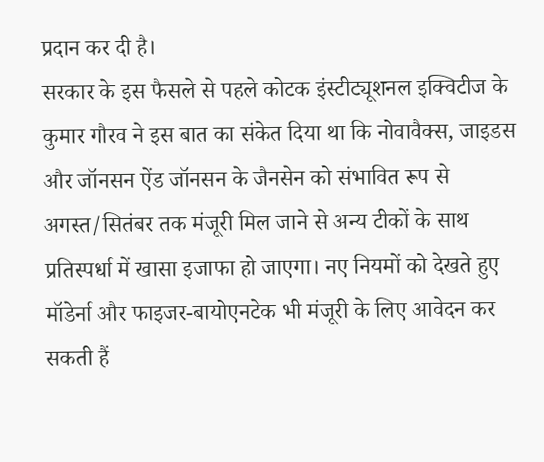प्रदान कर दी है।
सरकार के इस फैसले से पहले कोटक इंस्टीट्यूशनल इक्विटीज के कुमार गौरव ने इस बात का संकेत दिया था कि नोवावैक्स, जाइडस और जॉनसन ऐंड जॉनसन के जैनसेन को संभावित रूप से अगस्त/सितंबर तक मंजूरी मिल जाने से अन्य टीकों के साथ प्रतिस्पर्धा में खासा इजाफा हो जाएगा। नए नियमों को देखते हुए मॉडेर्ना और फाइजर-बायोएनटेक भी मंजूरी के लिए आवेदन कर सकती हैं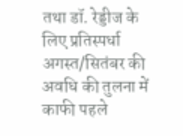तथा डॉ. रेड्डीज के लिए प्रतिस्पर्धा अगस्त/सितंबर की अवधि की तुलना में काफी पहले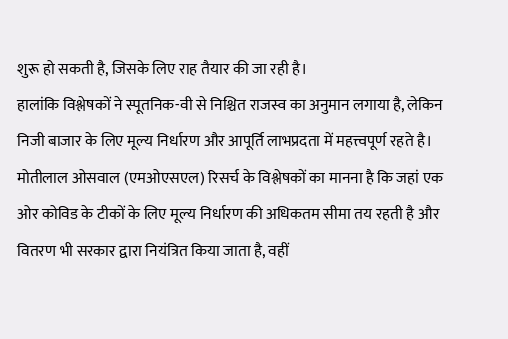शुरू हो सकती है, जिसके लिए राह तैयार की जा रही है।
हालांकि विश्लेषकों ने स्पूतनिक-वी से निश्चित राजस्व का अनुमान लगाया है, लेकिन निजी बाजार के लिए मूल्य निर्धारण और आपूर्ति लाभप्रदता में महत्त्वपूर्ण रहते है। मोतीलाल ओसवाल (एमओएसएल) रिसर्च के विश्लेषकों का मानना है कि जहां एक ओर कोविड के टीकों के लिए मूल्य निर्धारण की अधिकतम सीमा तय रहती है और वितरण भी सरकार द्वारा नियंत्रित किया जाता है, वहीं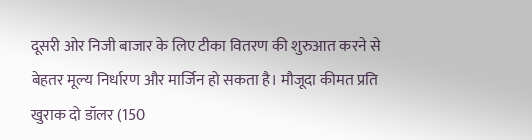दूसरी ओर निजी बाजार के लिए टीका वितरण की शुरुआत करने से बेहतर मूल्य निर्धारण और मार्जिन हो सकता है। मौजूदा कीमत प्रति खुराक दो डॉलर (150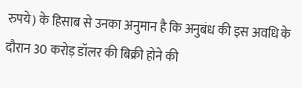रुपये) के हिसाब से उनका अनुमान है कि अनुबंध की इस अवधि के दौरान 30 करोड़ डॉलर की बिक्री होने की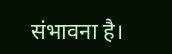संभावना है।